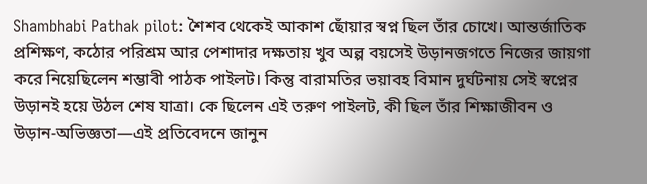Shambhabi Pathak pilot: শৈশব থেকেই আকাশ ছোঁয়ার স্বপ্ন ছিল তাঁর চোখে। আন্তর্জাতিক প্রশিক্ষণ, কঠোর পরিশ্রম আর পেশাদার দক্ষতায় খুব অল্প বয়সেই উড়ানজগতে নিজের জায়গা করে নিয়েছিলেন শম্ভাবী পাঠক পাইলট। কিন্তু বারামতির ভয়াবহ বিমান দুর্ঘটনায় সেই স্বপ্নের উড়ানই হয়ে উঠল শেষ যাত্রা। কে ছিলেন এই তরুণ পাইলট, কী ছিল তাঁর শিক্ষাজীবন ও উড়ান-অভিজ্ঞতা—এই প্রতিবেদনে জানুন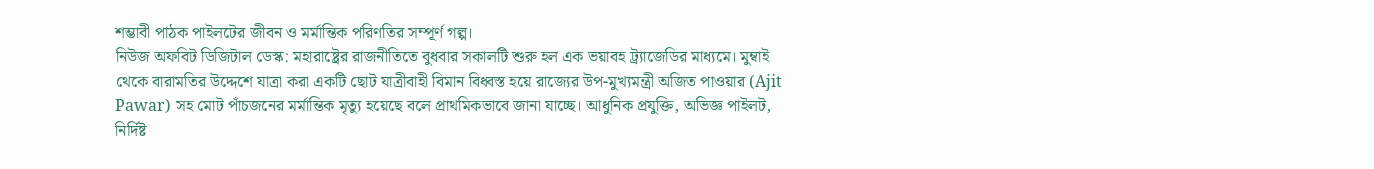শম্ভাবী পাঠক পাইলটের জীবন ও মর্মান্তিক পরিণতির সম্পূর্ণ গল্প।
নিউজ অফবিট ডিজিটাল ডেস্ক: মহারাষ্ট্রের রাজনীতিতে বুধবার সকালটি শুরু হল এক ভয়াবহ ট্র্যাজেডির মাধ্যমে। মুম্বাই থেকে বারামতির উদ্দেশে যাত্রা করা একটি ছোট যাত্রীবাহী বিমান বিধ্বস্ত হয়ে রাজ্যের উপ-মুখ্যমন্ত্রী অজিত পাওয়ার (Ajit Pawar) সহ মোট পাঁচজনের মর্মান্তিক মৃত্যু হয়েছে বলে প্রাথমিকভাবে জানা যাচ্ছে। আধুনিক প্রযুক্তি, অভিজ্ঞ পাইলট, নির্দিষ্ট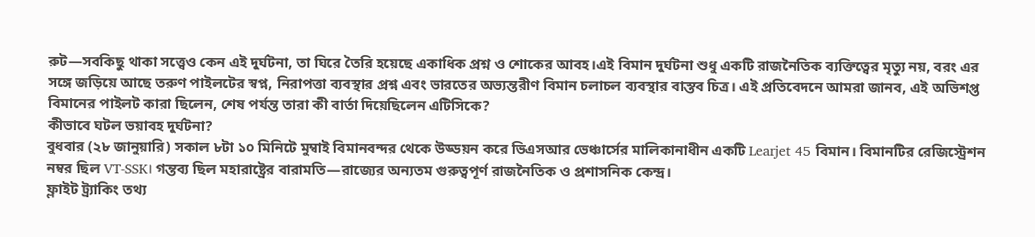রুট—সবকিছু থাকা সত্ত্বেও কেন এই দুর্ঘটনা, তা ঘিরে তৈরি হয়েছে একাধিক প্রশ্ন ও শোকের আবহ।এই বিমান দুর্ঘটনা শুধু একটি রাজনৈতিক ব্যক্তিত্বের মৃত্যু নয়, বরং এর সঙ্গে জড়িয়ে আছে তরুণ পাইলটের স্বপ্ন, নিরাপত্তা ব্যবস্থার প্রশ্ন এবং ভারতের অভ্যন্তরীণ বিমান চলাচল ব্যবস্থার বাস্তব চিত্র। এই প্রতিবেদনে আমরা জানব, এই অভিশপ্ত বিমানের পাইলট কারা ছিলেন, শেষ পর্যন্ত তারা কী বার্তা দিয়েছিলেন এটিসিকে?
কীভাবে ঘটল ভয়াবহ দুর্ঘটনা?
বুধবার (২৮ জানুয়ারি) সকাল ৮টা ১০ মিনিটে মুম্বাই বিমানবন্দর থেকে উড্ডয়ন করে ভিএসআর ভেঞ্চার্সের মালিকানাধীন একটি Learjet 45 বিমান। বিমানটির রেজিস্ট্রেশন নম্বর ছিল VT-SSK। গন্তব্য ছিল মহারাষ্ট্রের বারামতি—রাজ্যের অন্যতম গুরুত্বপূর্ণ রাজনৈতিক ও প্রশাসনিক কেন্দ্র।
ফ্লাইট ট্র্যাকিং তথ্য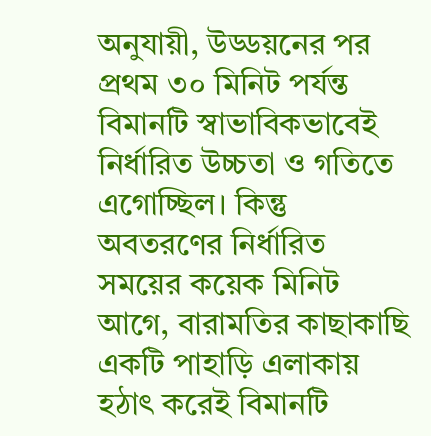অনুযায়ী, উড্ডয়নের পর প্রথম ৩০ মিনিট পর্যন্ত বিমানটি স্বাভাবিকভাবেই নির্ধারিত উচ্চতা ও গতিতে এগোচ্ছিল। কিন্তু অবতরণের নির্ধারিত সময়ের কয়েক মিনিট আগে, বারামতির কাছাকাছি একটি পাহাড়ি এলাকায় হঠাৎ করেই বিমানটি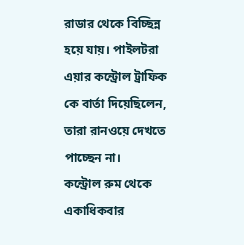রাডার থেকে বিচ্ছিন্ন হয়ে যায়। পাইলটরা এয়ার কন্ট্রোল ট্রাফিক কে বার্তা দিয়েছিলেন, তারা রানওয়ে দেখতে পাচ্ছেন না।
কন্ট্রোল রুম থেকে একাধিকবার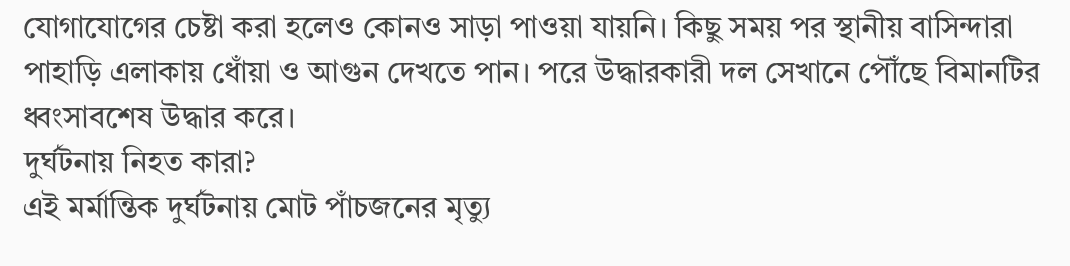যোগাযোগের চেষ্টা করা হলেও কোনও সাড়া পাওয়া যায়নি। কিছু সময় পর স্থানীয় বাসিন্দারা পাহাড়ি এলাকায় ধোঁয়া ও আগুন দেখতে পান। পরে উদ্ধারকারী দল সেখানে পৌঁছে বিমানটির ধ্বংসাবশেষ উদ্ধার করে।
দুর্ঘটনায় নিহত কারা?
এই মর্মান্তিক দুর্ঘটনায় মোট পাঁচজনের মৃত্যু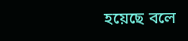হয়েছে বলে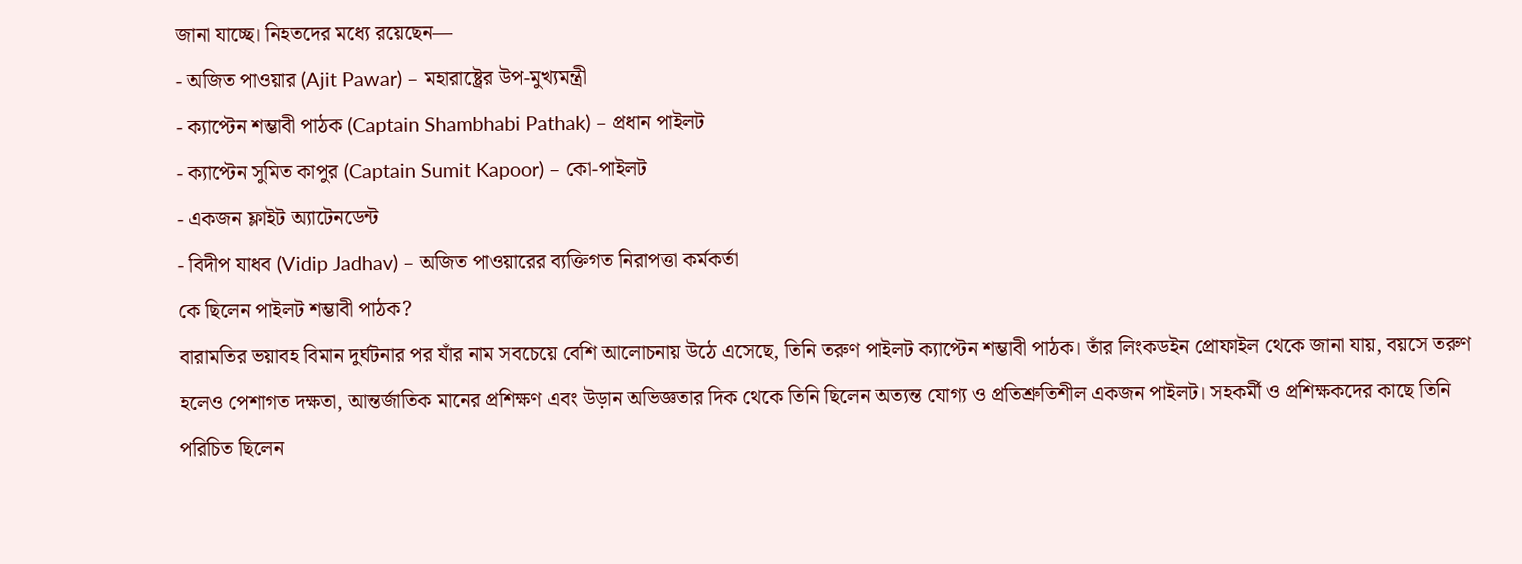জানা যাচ্ছে। নিহতদের মধ্যে রয়েছেন—
- অজিত পাওয়ার (Ajit Pawar) – মহারাষ্ট্রের উপ-মুখ্যমন্ত্রী
- ক্যাপ্টেন শম্ভাবী পাঠক (Captain Shambhabi Pathak) – প্রধান পাইলট
- ক্যাপ্টেন সুমিত কাপুর (Captain Sumit Kapoor) – কো-পাইলট
- একজন ফ্লাইট অ্যাটেনডেন্ট
- বিদীপ যাধব (Vidip Jadhav) – অজিত পাওয়ারের ব্যক্তিগত নিরাপত্তা কর্মকর্তা
কে ছিলেন পাইলট শম্ভাবী পাঠক?
বারামতির ভয়াবহ বিমান দুর্ঘটনার পর যাঁর নাম সবচেয়ে বেশি আলোচনায় উঠে এসেছে, তিনি তরুণ পাইলট ক্যাপ্টেন শম্ভাবী পাঠক। তাঁর লিংকডইন প্রোফাইল থেকে জানা যায়, বয়সে তরুণ হলেও পেশাগত দক্ষতা, আন্তর্জাতিক মানের প্রশিক্ষণ এবং উড়ান অভিজ্ঞতার দিক থেকে তিনি ছিলেন অত্যন্ত যোগ্য ও প্রতিশ্রুতিশীল একজন পাইলট। সহকর্মী ও প্রশিক্ষকদের কাছে তিনি পরিচিত ছিলেন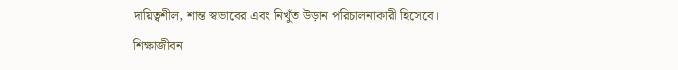দায়িত্বশীল, শান্ত স্বভাবের এবং নিখুঁত উড়ান পরিচালনাকারী হিসেবে।
শিক্ষাজীবন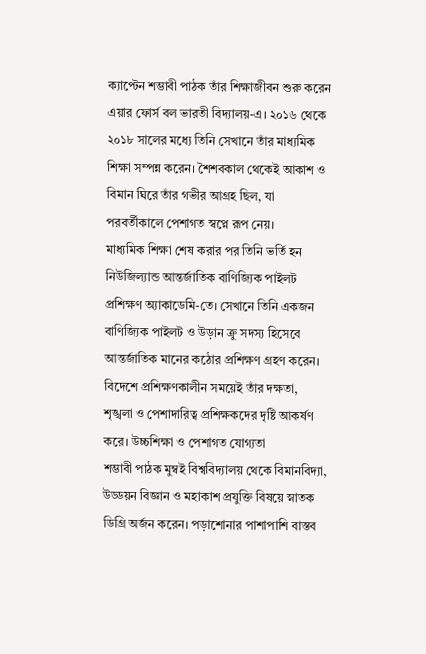ক্যাপ্টেন শম্ভাবী পাঠক তাঁর শিক্ষাজীবন শুরু করেন এয়ার ফোর্স বল ভারতী বিদ্যালয়-এ। ২০১৬ থেকে ২০১৮ সালের মধ্যে তিনি সেখানে তাঁর মাধ্যমিক শিক্ষা সম্পন্ন করেন। শৈশবকাল থেকেই আকাশ ও বিমান ঘিরে তাঁর গভীর আগ্রহ ছিল, যা পরবর্তীকালে পেশাগত স্বপ্নে রূপ নেয়।
মাধ্যমিক শিক্ষা শেষ করার পর তিনি ভর্তি হন নিউজিল্যান্ড আন্তর্জাতিক বাণিজ্যিক পাইলট প্রশিক্ষণ অ্যাকাডেমি-তে। সেখানে তিনি একজন বাণিজ্যিক পাইলট ও উড়ান ক্রু সদস্য হিসেবে আন্তর্জাতিক মানের কঠোর প্রশিক্ষণ গ্রহণ করেন। বিদেশে প্রশিক্ষণকালীন সময়েই তাঁর দক্ষতা, শৃঙ্খলা ও পেশাদারিত্ব প্রশিক্ষকদের দৃষ্টি আকর্ষণ করে। উচ্চশিক্ষা ও পেশাগত যোগ্যতা
শম্ভাবী পাঠক মুম্বই বিশ্ববিদ্যালয় থেকে বিমানবিদ্যা, উড্ডয়ন বিজ্ঞান ও মহাকাশ প্রযুক্তি বিষয়ে স্নাতক ডিগ্রি অর্জন করেন। পড়াশোনার পাশাপাশি বাস্তব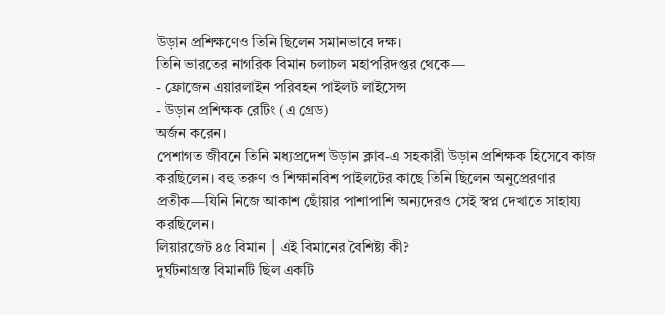উড়ান প্রশিক্ষণেও তিনি ছিলেন সমানভাবে দক্ষ।
তিনি ভারতের নাগরিক বিমান চলাচল মহাপরিদপ্তর থেকে—
- ফ্রোজেন এয়ারলাইন পরিবহন পাইলট লাইসেন্স
- উড়ান প্রশিক্ষক রেটিং (এ গ্রেড)
অর্জন করেন।
পেশাগত জীবনে তিনি মধ্যপ্রদেশ উড়ান ক্লাব-এ সহকারী উড়ান প্রশিক্ষক হিসেবে কাজ করছিলেন। বহু তরুণ ও শিক্ষানবিশ পাইলটের কাছে তিনি ছিলেন অনুপ্রেরণার প্রতীক—যিনি নিজে আকাশ ছোঁয়ার পাশাপাশি অন্যদেরও সেই স্বপ্ন দেখাতে সাহায্য করছিলেন।
লিয়ারজেট ৪৫ বিমান │ এই বিমানের বৈশিষ্ট্য কী?
দুর্ঘটনাগ্রস্ত বিমানটি ছিল একটি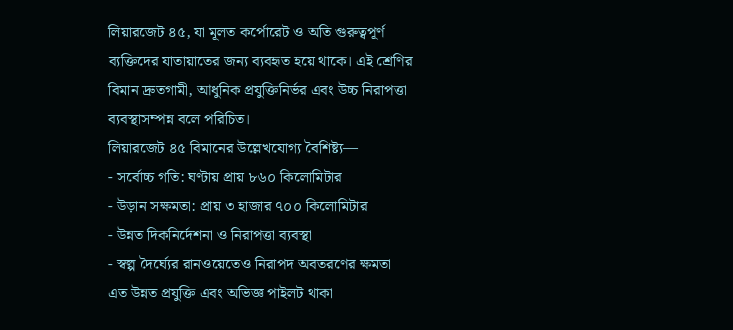লিয়ারজেট ৪৫, যা মূলত কর্পোরেট ও অতি গুরুত্বপূর্ণ ব্যক্তিদের যাতায়াতের জন্য ব্যবহৃত হয়ে থাকে। এই শ্রেণির বিমান দ্রুতগামী, আধুনিক প্রযুক্তিনির্ভর এবং উচ্চ নিরাপত্তা ব্যবস্থাসম্পন্ন বলে পরিচিত।
লিয়ারজেট ৪৫ বিমানের উল্লেখযোগ্য বৈশিষ্ট্য—
- সর্বোচ্চ গতি: ঘণ্টায় প্রায় ৮৬০ কিলোমিটার
- উড়ান সক্ষমতা: প্রায় ৩ হাজার ৭০০ কিলোমিটার
- উন্নত দিকনির্দেশনা ও নিরাপত্তা ব্যবস্থা
- স্বল্প দৈর্ঘ্যের রানওয়েতেও নিরাপদ অবতরণের ক্ষমতা
এত উন্নত প্রযুক্তি এবং অভিজ্ঞ পাইলট থাকা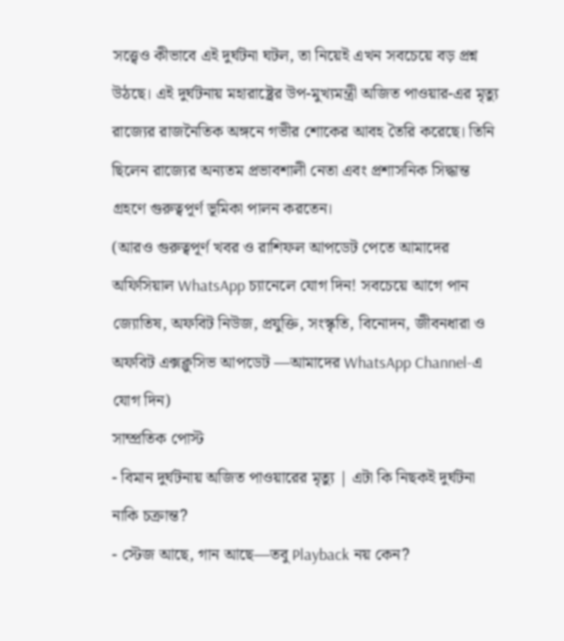সত্ত্বেও কীভাবে এই দুর্ঘটনা ঘটল, তা নিয়েই এখন সবচেয়ে বড় প্রশ্ন উঠছে। এই দুর্ঘটনায় মহারাষ্ট্রের উপ-মুখ্যমন্ত্রী অজিত পাওয়ার-এর মৃত্যু রাজ্যের রাজনৈতিক অঙ্গনে গভীর শোকের আবহ তৈরি করেছে। তিনি ছিলেন রাজ্যের অন্যতম প্রভাবশালী নেতা এবং প্রশাসনিক সিদ্ধান্ত গ্রহণে গুরুত্বপূর্ণ ভূমিকা পালন করতেন।
(আরও গুরুত্বপূর্ণ খবর ও রাশিফল আপডেট পেতে আমাদের অফিসিয়াল WhatsApp চ্যানেলে যোগ দিন! সবচেয়ে আগে পান জ্যোতিষ, অফবিট নিউজ, প্রযুক্তি, সংস্কৃতি, বিনোদন, জীবনধারা ও অফবিট এক্সক্লুসিভ আপডেট —আমাদের WhatsApp Channel-এ যোগ দিন)
সাম্প্রতিক পোস্ট
- বিমান দুর্ঘটনায় অজিত পাওয়ারের মৃত্যু | এটা কি নিছকই দুর্ঘটনা নাকি চক্রান্ত?
- স্টেজ আছে, গান আছে—তবু Playback নয় কেন?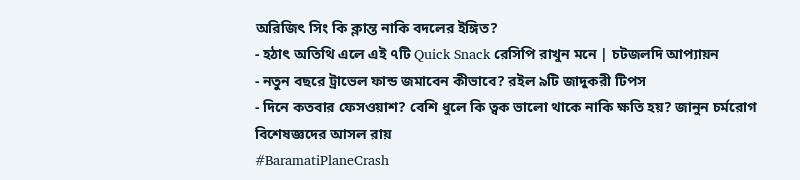অরিজিৎ সিং কি ক্লান্ত নাকি বদলের ইঙ্গিত?
- হঠাৎ অতিথি এলে এই ৭টি Quick Snack রেসিপি রাখুন মনে | চটজলদি আপ্যায়ন
- নতুন বছরে ট্রাভেল ফান্ড জমাবেন কীভাবে? রইল ৯টি জাদুকরী টিপস
- দিনে কতবার ফেসওয়াশ? বেশি ধুলে কি ত্বক ভালো থাকে নাকি ক্ষতি হয়? জানুন চর্মরোগ বিশেষজ্ঞদের আসল রায়
#BaramatiPlaneCrash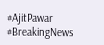#AjitPawar #BreakingNews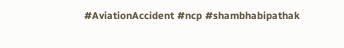#AviationAccident #ncp #shambhabipathak